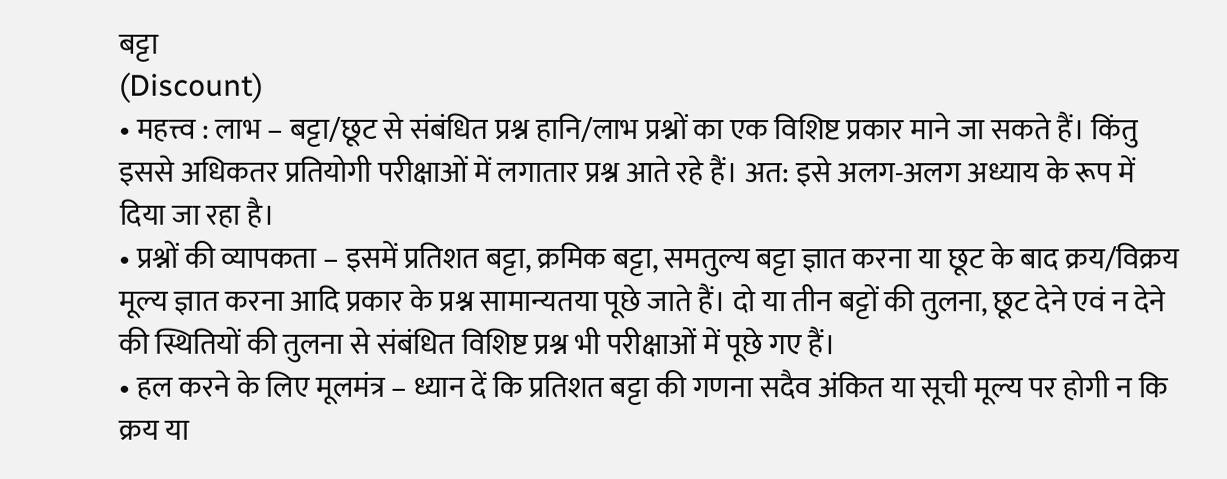बट्टा
(Discount)
• महत्त्व : लाभ – बट्टा/छूट से संबंधित प्रश्न हानि/लाभ प्रश्नों का एक विशिष्ट प्रकार माने जा सकते हैं। किंतु इससे अधिकतर प्रतियोगी परीक्षाओं में लगातार प्रश्न आते रहे हैं। अत: इसे अलग-अलग अध्याय के रूप में दिया जा रहा है।
• प्रश्नों की व्यापकता – इसमें प्रतिशत बट्टा, क्रमिक बट्टा, समतुल्य बट्टा ज्ञात करना या छूट के बाद क्रय/विक्रय मूल्य ज्ञात करना आदि प्रकार के प्रश्न सामान्यतया पूछे जाते हैं। दो या तीन बट्टों की तुलना, छूट देने एवं न देने की स्थितियों की तुलना से संबंधित विशिष्ट प्रश्न भी परीक्षाओं में पूछे गए हैं।
• हल करने के लिए मूलमंत्र – ध्यान दें कि प्रतिशत बट्टा की गणना सदैव अंकित या सूची मूल्य पर होगी न कि क्रय या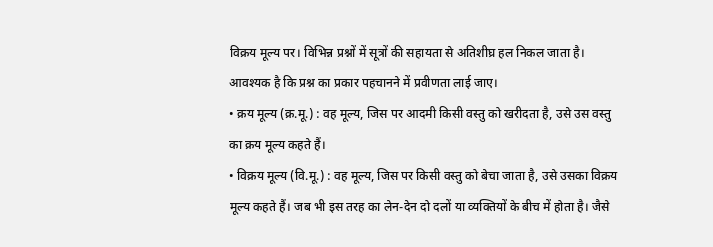विक्रय मूल्य पर। विभिन्न प्रश्नों में सूत्रों की सहायता से अतिशीघ्र हल निकल जाता है। आवश्यक है कि प्रश्न का प्रकार पहचानने में प्रवीणता लाई जाए।
• क्रय मूल्य (क्र.मू.) : वह मूल्य, जिस पर आदमी किसी वस्तु को खरीदता है, उसे उस वस्तु का क्रय मूल्य कहते हैं।
• विक्रय मूल्य (वि.मू.) : वह मूल्य, जिस पर किसी वस्तु को बेचा जाता है, उसे उसका विक्रय मूल्य कहते हैं। जब भी इस तरह का लेन-देन दो दलों या व्यक्तियों के बीच में होता है। जैसे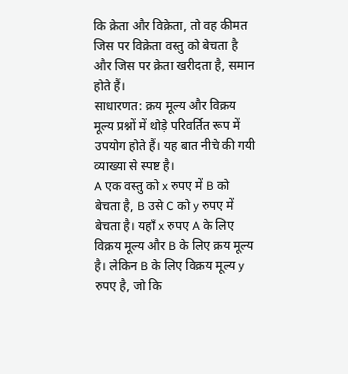कि क्रेता और विक्रेता, तो वह कीमत जिस पर विक्रेता वस्तु को बेचता है और जिस पर क्रेता खरीदता है, समान होते हैं।
साधारणत: क्रय मूल्य और विक्रय मूल्य प्रश्नों में थोड़े परिवर्तित रूप में उपयोग होते हैं। यह बात नीचे की गयी व्याख्या से स्पष्ट है।
A एक वस्तु को x रुपए में B को बेचता है, B उसे C को y रुपए में बेचता है। यहाँ x रुपए A के लिए विक्रय मूल्य और B के लिए क्रय मूल्य है। लेकिन B के लिए विक्रय मूल्य y रुपए है, जो कि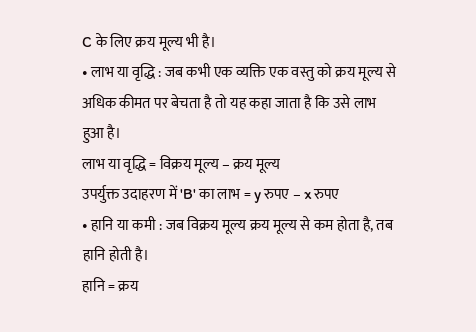C के लिए क्रय मूल्य भी है।
• लाभ या वृद्धि : जब कभी एक व्यक्ति एक वस्तु को क्रय मूल्य से अधिक कीमत पर बेचता है तो यह कहा जाता है कि उसे लाभ हुआ है।
लाभ या वृद्धि = विक्रय मूल्य – क्रय मूल्य
उपर्युक्त उदाहरण में 'B' का लाभ = y रुपए – x रुपए
• हानि या कमी : जब विक्रय मूल्य क्रय मूल्य से कम होता है, तब हानि होती है।
हानि = क्रय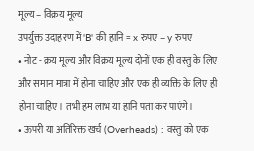मूल्य – विक्रय मूल्य
उपर्युक्त उदाहरण में 'B' की हानि = x रुपए – y रुपए
• नोट - क्रय मूल्य और विक्रय मूल्य दोनों एक ही वस्तु के लिए और समान मात्रा में होना चाहिए और एक ही व्यक्ति के लिए ही होना चाहिए। तभी हम लाभ या हानि पता कर पाएंगे।
• ऊपरी या अतिरिक्त खर्च (Overheads) : वस्तु को एक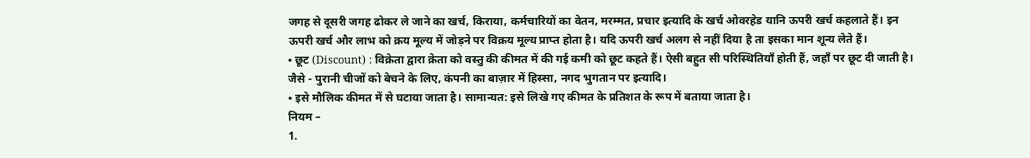जगह से दूसरी जगह ढोकर ले जाने का खर्च, किराया, कर्मचारियों का वेतन, मरम्मत, प्रचार इत्यादि के खर्च ओवरहेड यानि ऊपरी खर्च कहलाते हैं। इन ऊपरी खर्च और लाभ को क्रय मूल्य में जोड़ने पर विक्रय मूल्य प्राप्त होता है। यदि ऊपरी खर्च अलग से नहीं दिया है ता इसका मान शून्य लेते हैं।
• छूट (Discount) : विक्रेता द्वारा क्रेता को वस्तु की कीमत में की गई कमी को छूट कहते हैं। ऐसी बहुत सी परिस्थितियाँ होती हैं, जहाँ पर छूट दी जाती है। जैसे - पुरानी चीजों को बेचने के लिए, कंपनी का बाज़ार में हिस्सा, नगद भुगतान पर इत्यादि।
• इसे मौलिक कीमत में से घटाया जाता है। सामान्यत: इसे लिखे गए कीमत के प्रतिशत के रूप में बताया जाता है।
नियम –
1.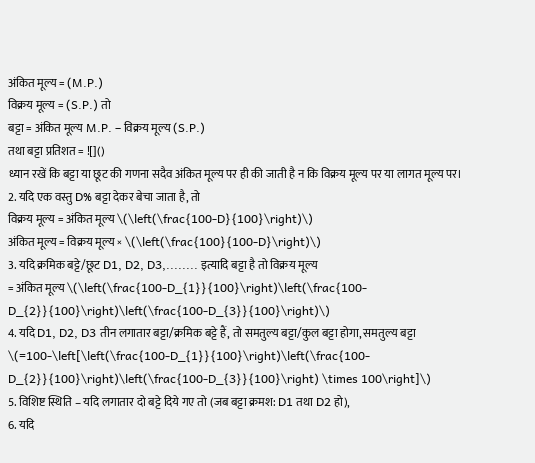अंकित मूल्य = (M.P.)
विक्रय मूल्य = (S.P.) तो
बट्टा = अंकित मूल्य M.P. – विक्रय मूल्य (S.P.)
तथा बट्टा प्रतिशत = ![]()
ध्यान रखें कि बट्टा या छूट की गणना सदैव अंकित मूल्य पर ही की जाती है न कि विक्रय मूल्य पर या लागत मूल्य पर।
2. यदि एक वस्तु D% बट्टा देकर बेचा जाता है, तो
विक्रय मूल्य = अंकित मूल्य \(\left(\frac{100-D}{100}\right)\)
अंकित मूल्य = विक्रय मूल्य × \(\left(\frac{100}{100-D}\right)\)
3. यदि क्रमिक बट्टे/छूट D1, D2, D3,........ इत्यादि बट्टा है तो विक्रय मूल्य
= अंकित मूल्य \(\left(\frac{100-D_{1}}{100}\right)\left(\frac{100-D_{2}}{100}\right)\left(\frac{100-D_{3}}{100}\right)\)
4. यदि D1, D2, D3 तीन लगातार बट्टा/क्रमिक बट्टे हैं, तो समतुल्य बट्टा/कुल बट्टा होगा, समतुल्य बट्टा
\(=100-\left[\left(\frac{100-D_{1}}{100}\right)\left(\frac{100-D_{2}}{100}\right)\left(\frac{100-D_{3}}{100}\right) \times 100\right]\)
5. विशिष्ट स्थिति – यदि लगातार दो बट्टे दिये गए तो (जब बट्टा क्रमश: D1 तथा D2 हो),
6. यदि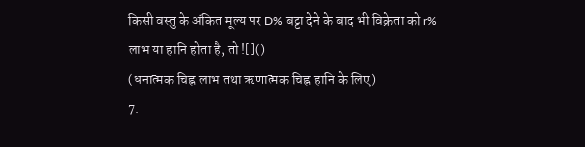किसी वस्तु के अंकित मूल्य पर D% बट्टा देने के बाद भी विक्रेता को r% लाभ या हानि होता है, तो ![]()
(धनात्मक चिह्न लाभ तथा ऋणात्मक चिह्न हानि के लिए)
7.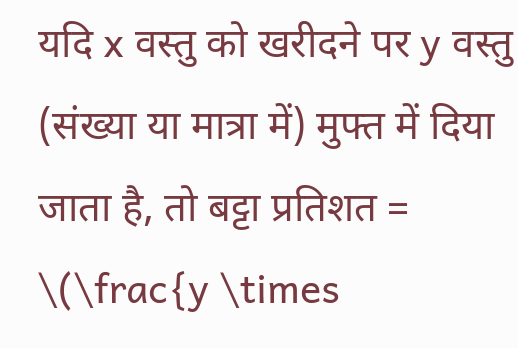यदि x वस्तु को खरीदने पर y वस्तु (संख्या या मात्रा में) मुफ्त में दिया जाता है, तो बट्टा प्रतिशत = \(\frac{y \times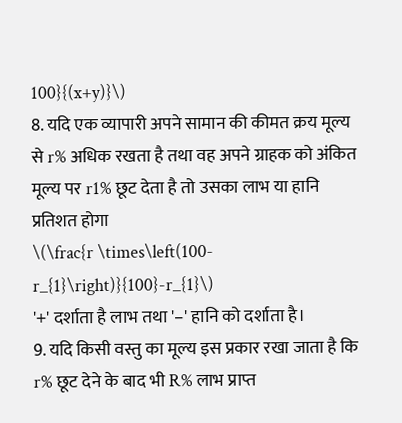100}{(x+y)}\)
8. यदि एक व्यापारी अपने सामान की कीमत क्रय मूल्य से r% अधिक रखता है तथा वह अपने ग्राहक को अंकित मूल्य पर r1% छूट देता है तो उसका लाभ या हानि प्रतिशत होगा
\(\frac{r \times\left(100-r_{1}\right)}{100}-r_{1}\)
'+' दर्शाता है लाभ तथा '–' हानि को दर्शाता है।
9. यदि किसी वस्तु का मूल्य इस प्रकार रखा जाता है कि r% छूट देने के बाद भी R% लाभ प्राप्त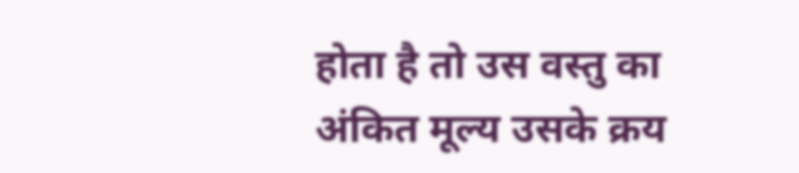होता है तो उस वस्तु का अंकित मूल्य उसके क्रय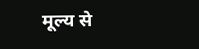मूल्य से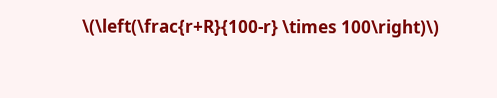\(\left(\frac{r+R}{100-r} \times 100\right)\)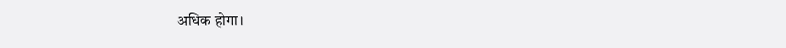अधिक होगा।